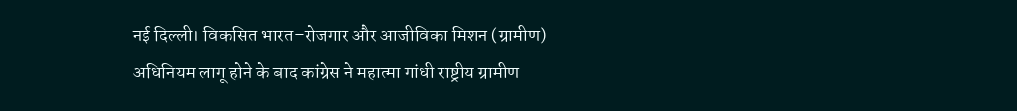नई दिल्ली। विकसित भारत–रोजगार और आजीविका मिशन (ग्रामीण) अधिनियम लागू होने के बाद कांग्रेस ने महात्मा गांधी राष्ट्रीय ग्रामीण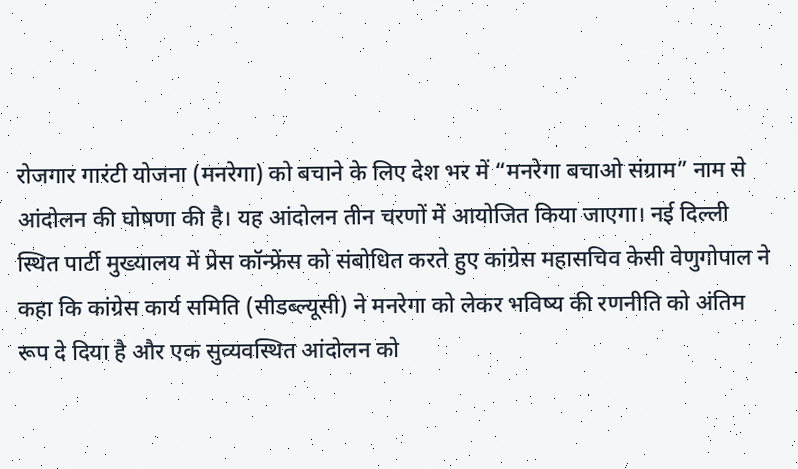रोजगार गारंटी योजना (मनरेगा) को बचाने के लिए देश भर में “मनरेगा बचाओ संग्राम” नाम से आंदोलन की घोषणा की है। यह आंदोलन तीन चरणों में आयोजित किया जाएगा। नई दिल्ली स्थित पार्टी मुख्यालय में प्रेस कॉन्फ्रेंस को संबोधित करते हुए कांग्रेस महासचिव केसी वेणुगोपाल ने कहा कि कांग्रेस कार्य समिति (सीडब्ल्यूसी) ने मनरेगा को लेकर भविष्य की रणनीति को अंतिम रूप दे दिया है और एक सुव्यवस्थित आंदोलन को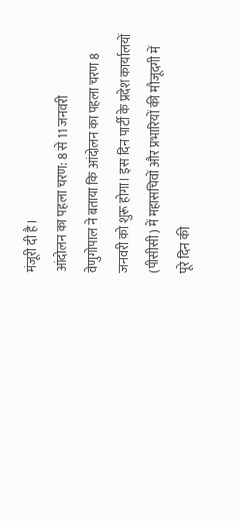मंजूरी दी है।
आंदोलन का पहला चरण: 8 से 11 जनवरी
वेणुगोपाल ने बताया कि आंदोलन का पहला चरण 8 जनवरी को शुरू होगा। इस दिन पार्टी के प्रदेश कार्यालयों (पीसीसी) में महासचिवों और प्रभारियों की मौजूदगी में पूरे दिन की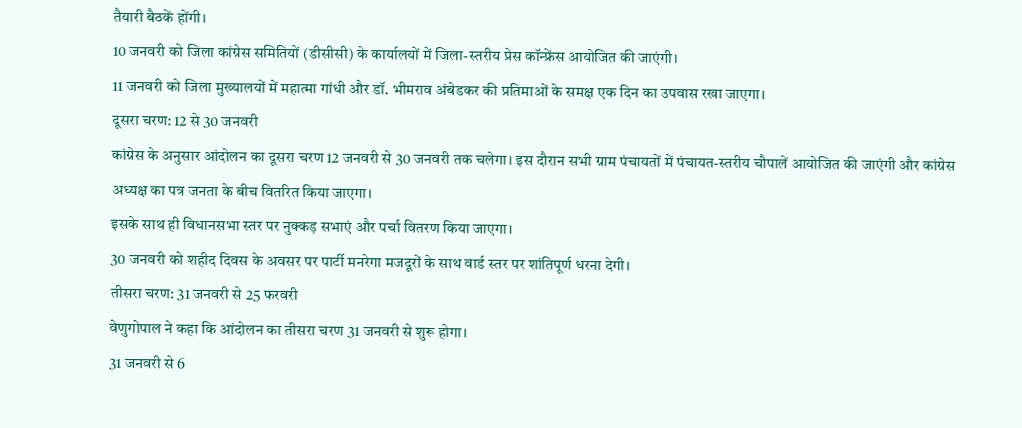तैयारी बैठकें होंगी।
10 जनवरी को जिला कांग्रेस समितियों (डीसीसी) के कार्यालयों में जिला-स्तरीय प्रेस कॉन्फ्रेंस आयोजित की जाएंगी।
11 जनवरी को जिला मुख्यालयों में महात्मा गांधी और डॉ. भीमराव अंबेडकर की प्रतिमाओं के समक्ष एक दिन का उपवास रखा जाएगा।
दूसरा चरण: 12 से 30 जनवरी
कांग्रेस के अनुसार आंदोलन का दूसरा चरण 12 जनवरी से 30 जनवरी तक चलेगा। इस दौरान सभी ग्राम पंचायतों में पंचायत-स्तरीय चौपालें आयोजित की जाएंगी और कांग्रेस अध्यक्ष का पत्र जनता के बीच वितरित किया जाएगा।
इसके साथ ही विधानसभा स्तर पर नुक्कड़ सभाएं और पर्चा वितरण किया जाएगा।
30 जनवरी को शहीद दिवस के अवसर पर पार्टी मनरेगा मजदूरों के साथ वार्ड स्तर पर शांतिपूर्ण धरना देगी।
तीसरा चरण: 31 जनवरी से 25 फरवरी
वेणुगोपाल ने कहा कि आंदोलन का तीसरा चरण 31 जनवरी से शुरू होगा।
31 जनवरी से 6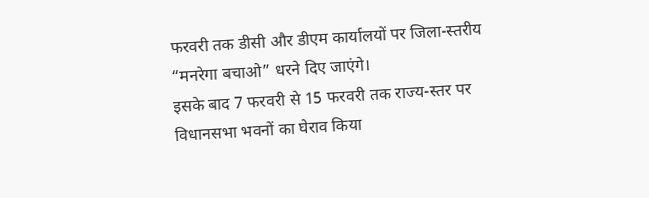फरवरी तक डीसी और डीएम कार्यालयों पर जिला-स्तरीय “मनरेगा बचाओ” धरने दिए जाएंगे।
इसके बाद 7 फरवरी से 15 फरवरी तक राज्य-स्तर पर विधानसभा भवनों का घेराव किया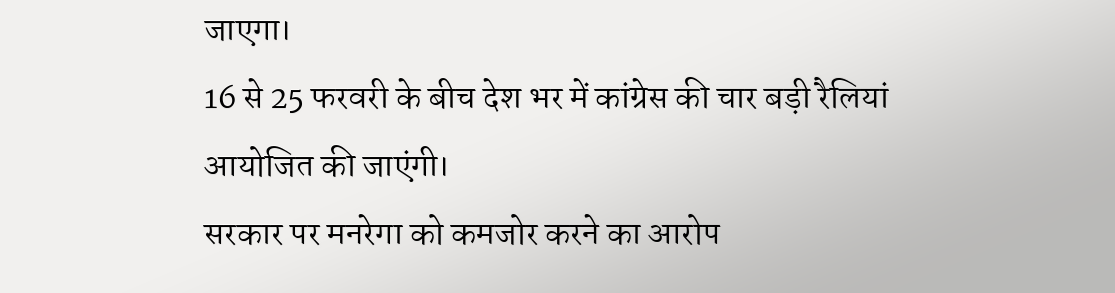जाएगा।
16 से 25 फरवरी के बीच देश भर में कांग्रेस की चार बड़ी रैलियां आयोजित की जाएंगी।
सरकार पर मनरेगा को कमजोर करने का आरोप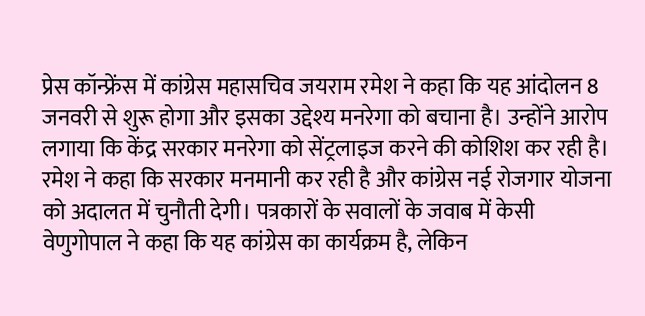प्रेस कॉन्फ्रेंस में कांग्रेस महासचिव जयराम रमेश ने कहा कि यह आंदोलन 8 जनवरी से शुरू होगा और इसका उद्देश्य मनरेगा को बचाना है। उन्होंने आरोप लगाया कि केंद्र सरकार मनरेगा को सेंट्रलाइज करने की कोशिश कर रही है।
रमेश ने कहा कि सरकार मनमानी कर रही है और कांग्रेस नई रोजगार योजना को अदालत में चुनौती देगी। पत्रकारों के सवालों के जवाब में केसी वेणुगोपाल ने कहा कि यह कांग्रेस का कार्यक्रम है, लेकिन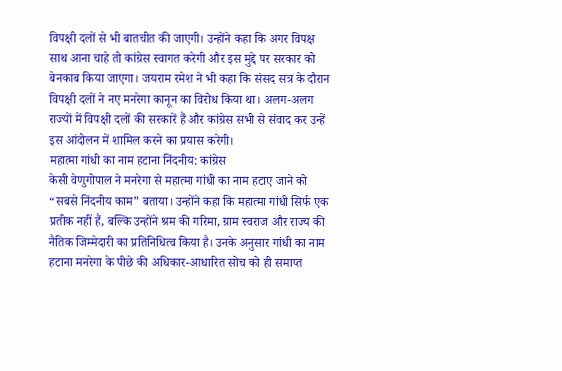विपक्षी दलों से भी बातचीत की जाएगी। उन्होंने कहा कि अगर विपक्ष साथ आना चाहे तो कांग्रेस स्वागत करेगी और इस मुद्दे पर सरकार को बेनकाब किया जाएगा। जयराम रमेश ने भी कहा कि संसद सत्र के दौरान विपक्षी दलों ने नए मनरेगा कानून का विरोध किया था। अलग-अलग राज्यों में विपक्षी दलों की सरकारें हैं और कांग्रेस सभी से संवाद कर उन्हें इस आंदोलन में शामिल करने का प्रयास करेगी।
महात्मा गांधी का नाम हटाना निंदनीय: कांग्रेस
केसी वेणुगोपाल ने मनरेगा से महात्मा गांधी का नाम हटाए जाने को “सबसे निंदनीय काम” बताया। उन्होंने कहा कि महात्मा गांधी सिर्फ एक प्रतीक नहीं हैं, बल्कि उन्होंने श्रम की गरिमा, ग्राम स्वराज और राज्य की नैतिक जिम्मेदारी का प्रतिनिधित्व किया है। उनके अनुसार गांधी का नाम हटाना मनरेगा के पीछे की अधिकार-आधारित सोच को ही समाप्त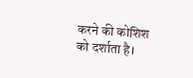करने की कोशिश को दर्शाता है।